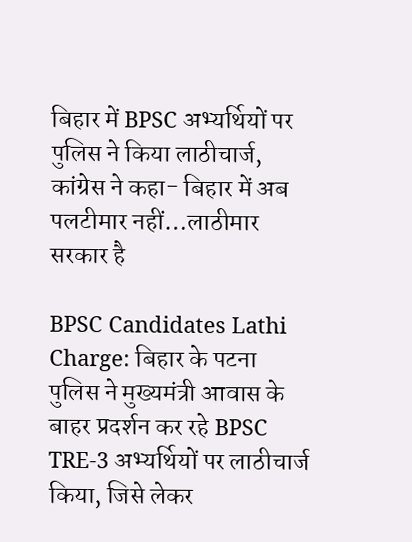बिहार में BPSC अभ्यर्थियों पर पुलिस ने किया लाठीचार्ज, कांग्रेस ने कहा- बिहार में अब पलटीमार नहीं…लाठीमार सरकार है

BPSC Candidates Lathi Charge: बिहार के पटना पुलिस ने मुख्यमंत्री आवास के बाहर प्रदर्शन कर रहे BPSC TRE-3 अभ्यर्थियों पर लाठीचार्ज किया, जिसे लेकर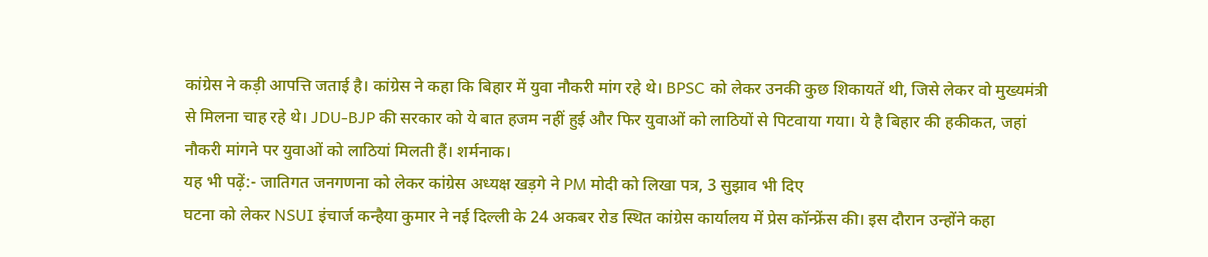कांग्रेस ने कड़ी आपत्ति जताई है। कांग्रेस ने कहा कि बिहार में युवा नौकरी मांग रहे थे। BPSC को लेकर उनकी कुछ शिकायतें थी, जिसे लेकर वो मुख्यमंत्री से मिलना चाह रहे थे। JDU-BJP की सरकार को ये बात हजम नहीं हुई और फिर युवाओं को लाठियों से पिटवाया गया। ये है बिहार की हकीकत, जहां नौकरी मांगने पर युवाओं को लाठियां मिलती हैं। शर्मनाक।
यह भी पढ़ें:- जातिगत जनगणना को लेकर कांग्रेस अध्यक्ष खड़गे ने PM मोदी को लिखा पत्र, 3 सुझाव भी दिए
घटना को लेकर NSUI इंचार्ज कन्हैया कुमार ने नई दिल्ली के 24 अकबर रोड स्थित कांग्रेस कार्यालय में प्रेस कॉन्फ्रेंस की। इस दौरान उन्होंने कहा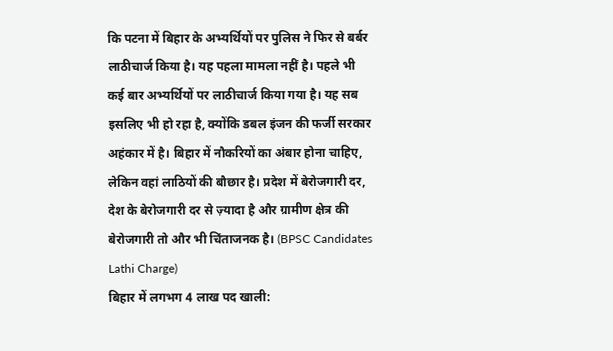कि पटना में बिहार के अभ्यर्थियों पर पुलिस ने फिर से बर्बर लाठीचार्ज किया है। यह पहला मामला नहीं है। पहले भी कई बार अभ्यर्थियों पर लाठीचार्ज किया गया है। यह सब इसलिए भी हो रहा है, क्योंकि डबल इंजन की फर्जी सरकार अहंकार में है। बिहार में नौकरियों का अंबार होना चाहिए, लेकिन वहां लाठियों की बौछार है। प्रदेश में बेरोजगारी दर, देश के बेरोजगारी दर से ज़्यादा है और ग्रामीण क्षेत्र की बेरोजगारी तो और भी चिंताजनक है। (BPSC Candidates Lathi Charge)
बिहार में लगभग 4 लाख पद खाली: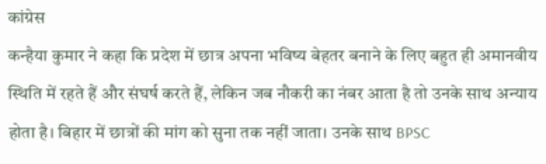कांग्रेस
कन्हैया कुमार ने कहा कि प्रदेश में छात्र अपना भविष्य बेहतर बनाने के लिए बहुत ही अमानवीय स्थिति में रहते हैं और संघर्ष करते हैं, लेकिन जब नौकरी का नंबर आता है तो उनके साथ अन्याय होता है। बिहार में छात्रों की मांग को सुना तक नहीं जाता। उनके साथ BPSC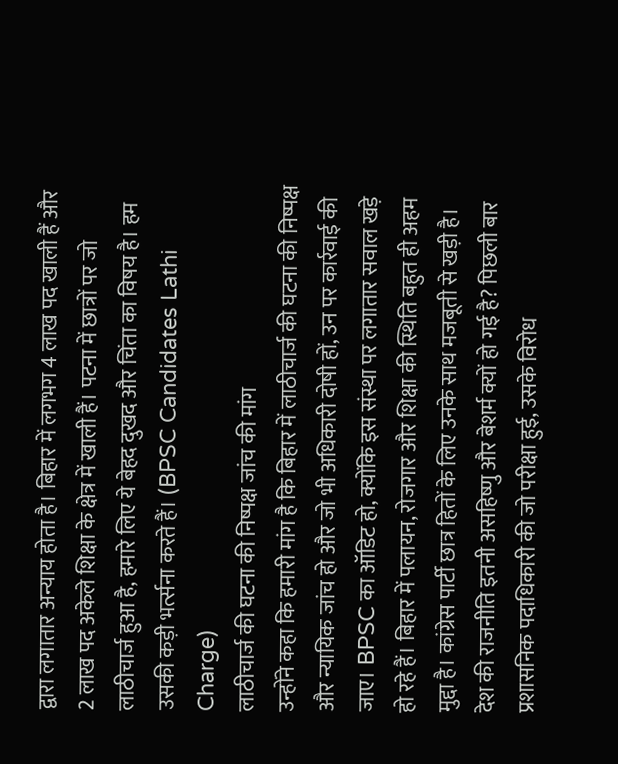द्वारा लगातार अन्याय होता है। बिहार में लगभग 4 लाख पद खाली हैं और 2 लाख पद अकेले शिक्षा के क्षेत्र में खाली हैं। पटना में छात्रों पर जो लाठीचार्ज हुआ है, हमारे लिए ये बेहद दुखद और चिंता का विषय है। हम उसकी कड़ी भर्त्सना करते हैं। (BPSC Candidates Lathi Charge)
लाठीचार्ज की घटना की निष्पक्ष जांच की मांग
उन्होंने कहा कि हमारी मांग है कि बिहार में लाठीचार्ज की घटना की निष्पक्ष और न्यायिक जांच हो और जो भी अधिकारी दोषी हों, उन पर कार्रवाई की जाए। BPSC का ऑडिट हो, क्योंकि इस संस्था पर लगातार सवाल खड़े हो रहे हैं। बिहार में पलायन, रोजगार और शिक्षा की स्थिति बहुत ही अहम मुद्दा है। कांग्रेस पार्टी छात्र हितों के लिए उनके साथ मजबूती से खड़ी है। देश की राजनीति इतनी असहिष्णु और बेशर्म क्यों हो गई है? पिछली बार प्रशासनिक पदाधिकारी की जो परीक्षा हुई, उसके विरोध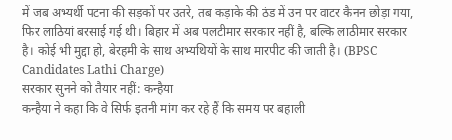में जब अभ्यर्थी पटना की सड़कों पर उतरे, तब कड़ाके की ठंड में उन पर वाटर कैनन छोड़ा गया, फिर लाठियां बरसाई गई थी। बिहार में अब पलटीमार सरकार नहीं है, बल्कि लाठीमार सरकार है। कोई भी मुद्दा हो, बेरहमी के साथ अभ्यथियों के साथ मारपीट की जाती है। (BPSC Candidates Lathi Charge)
सरकार सुनने को तैयार नहीं: कन्हैया
कन्हैया ने कहा कि वे सिर्फ इतनी मांग कर रहे हैं कि समय पर बहाली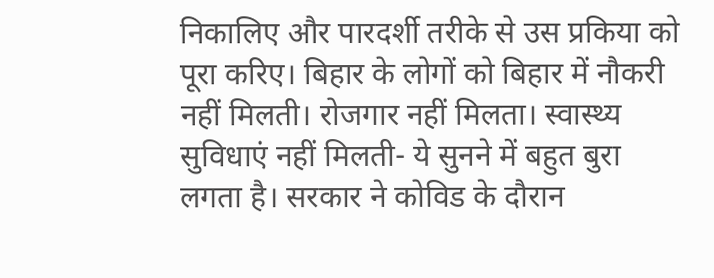निकालिए और पारदर्शी तरीके से उस प्रकिया को पूरा करिए। बिहार के लोगों को बिहार में नौकरी नहीं मिलती। रोजगार नहीं मिलता। स्वास्थ्य सुविधाएं नहीं मिलती- ये सुनने में बहुत बुरा लगता है। सरकार ने कोविड के दौरान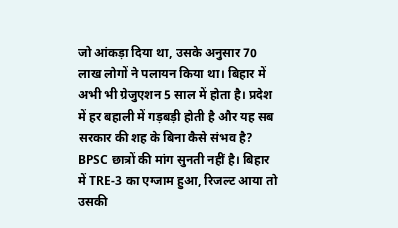जो आंकड़ा दिया था, उसके अनुसार 70 लाख लोगों ने पलायन किया था। बिहार में अभी भी ग्रेजुएशन 5 साल में होता है। प्रदेश में हर बहाली में गड़बड़ी होती है और यह सब सरकार की शह के बिना कैसे संभव है? BPSC छात्रों की मांग सुनती नहीं है। बिहार में TRE-3 का एग्जाम हुआ, रिजल्ट आया तो उसकी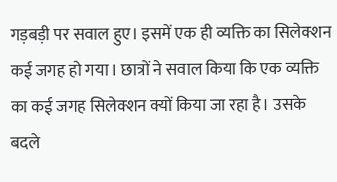गड़बड़ी पर सवाल हुए। इसमें एक ही व्यक्ति का सिलेक्शन कई जगह हो गया। छात्रों ने सवाल किया कि एक व्यक्ति का कई जगह सिलेक्शन क्यों किया जा रहा है। उसके बदले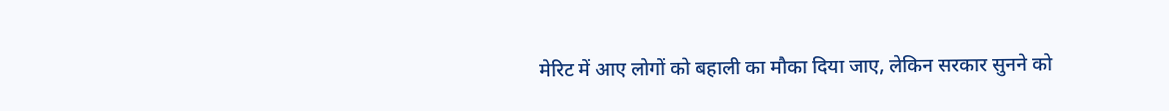मेरिट में आए लोगों को बहाली का मौका दिया जाए, लेकिन सरकार सुनने को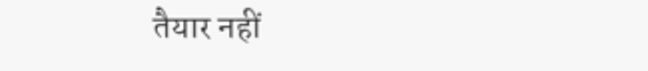तैयार नहीं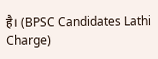है। (BPSC Candidates Lathi Charge)